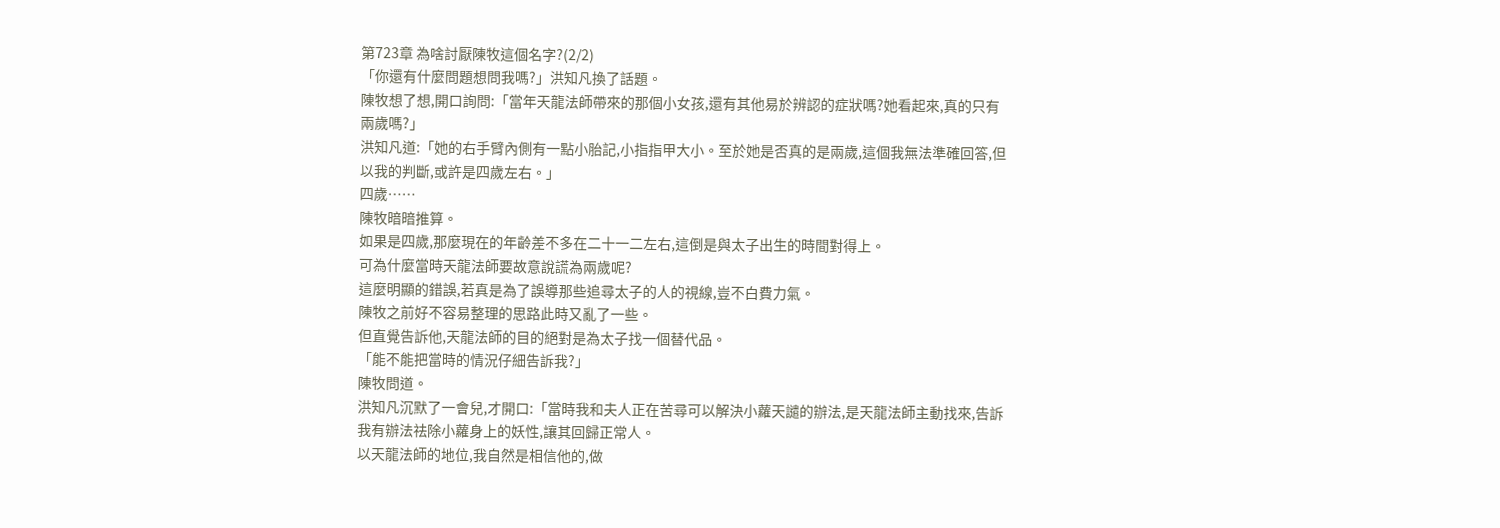第723章 為啥討厭陳牧這個名字?(2/2)
「你還有什麼問題想問我嗎?」洪知凡換了話題。
陳牧想了想,開口詢問:「當年天龍法師帶來的那個小女孩,還有其他易於辨認的症狀嗎?她看起來,真的只有兩歲嗎?」
洪知凡道:「她的右手臂內側有一點小胎記,小指指甲大小。至於她是否真的是兩歲,這個我無法準確回答,但以我的判斷,或許是四歲左右。」
四歲……
陳牧暗暗推算。
如果是四歲,那麼現在的年齡差不多在二十一二左右,這倒是與太子出生的時間對得上。
可為什麼當時天龍法師要故意說謊為兩歲呢?
這麼明顯的錯誤,若真是為了誤導那些追尋太子的人的視線,豈不白費力氣。
陳牧之前好不容易整理的思路此時又亂了一些。
但直覺告訴他,天龍法師的目的絕對是為太子找一個替代品。
「能不能把當時的情況仔細告訴我?」
陳牧問道。
洪知凡沉默了一會兒,才開口:「當時我和夫人正在苦尋可以解決小蘿天譴的辦法,是天龍法師主動找來,告訴我有辦法祛除小蘿身上的妖性,讓其回歸正常人。
以天龍法師的地位,我自然是相信他的,做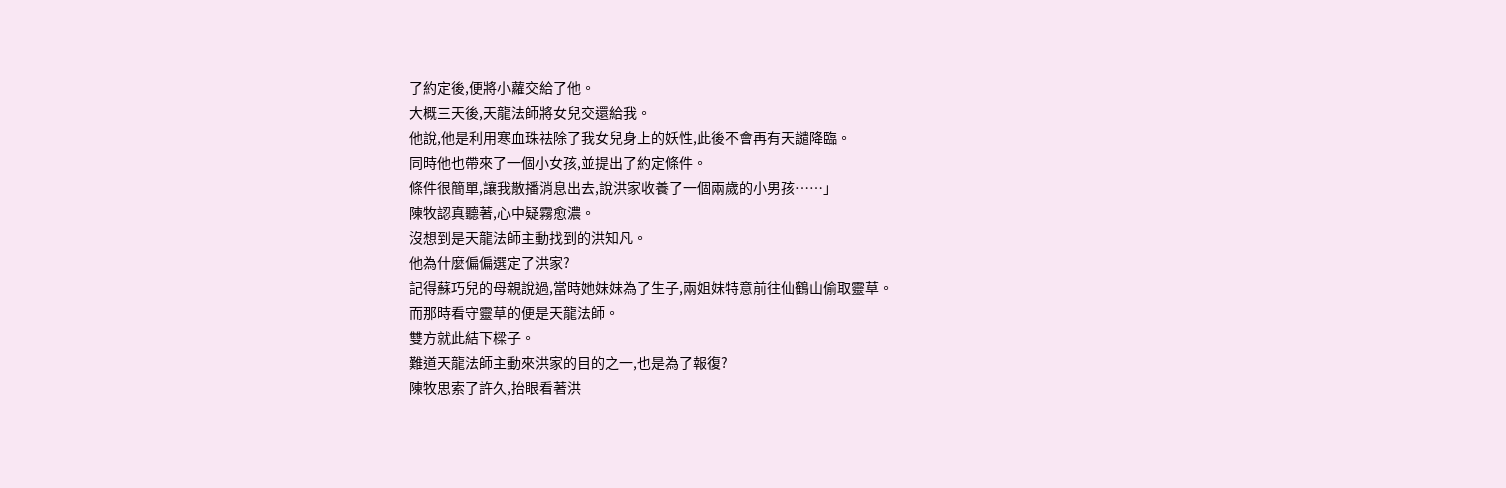了約定後,便將小蘿交給了他。
大概三天後,天龍法師將女兒交還給我。
他說,他是利用寒血珠祛除了我女兒身上的妖性,此後不會再有天譴降臨。
同時他也帶來了一個小女孩,並提出了約定條件。
條件很簡單,讓我散播消息出去,說洪家收養了一個兩歲的小男孩……」
陳牧認真聽著,心中疑霧愈濃。
沒想到是天龍法師主動找到的洪知凡。
他為什麼偏偏選定了洪家?
記得蘇巧兒的母親說過,當時她妹妹為了生子,兩姐妹特意前往仙鶴山偷取靈草。
而那時看守靈草的便是天龍法師。
雙方就此結下樑子。
難道天龍法師主動來洪家的目的之一,也是為了報復?
陳牧思索了許久,抬眼看著洪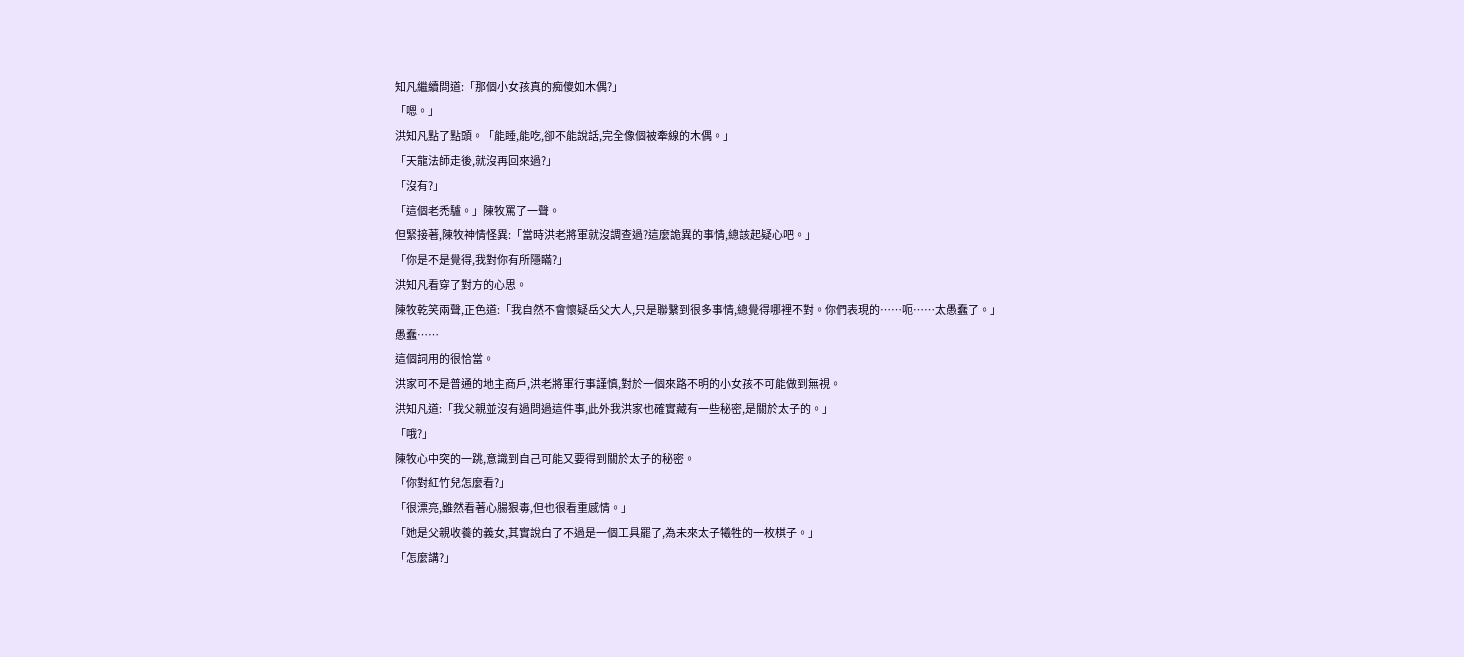知凡繼續問道:「那個小女孩真的痴傻如木偶?」
「嗯。」
洪知凡點了點頭。「能睡,能吃,卻不能說話,完全像個被牽線的木偶。」
「天龍法師走後,就沒再回來過?」
「沒有?」
「這個老禿驢。」陳牧罵了一聲。
但緊接著,陳牧神情怪異:「當時洪老將軍就沒調查過?這麼詭異的事情,總該起疑心吧。」
「你是不是覺得,我對你有所隱瞞?」
洪知凡看穿了對方的心思。
陳牧乾笑兩聲,正色道:「我自然不會懷疑岳父大人,只是聯繫到很多事情,總覺得哪裡不對。你們表現的……呃……太愚蠢了。」
愚蠢……
這個詞用的很恰當。
洪家可不是普通的地主商戶,洪老將軍行事謹慎,對於一個來路不明的小女孩不可能做到無視。
洪知凡道:「我父親並沒有過問過這件事,此外我洪家也確實藏有一些秘密,是關於太子的。」
「哦?」
陳牧心中突的一跳,意識到自己可能又要得到關於太子的秘密。
「你對紅竹兒怎麼看?」
「很漂亮,雖然看著心腸狠毒,但也很看重感情。」
「她是父親收養的義女,其實說白了不過是一個工具罷了,為未來太子犧牲的一枚棋子。」
「怎麼講?」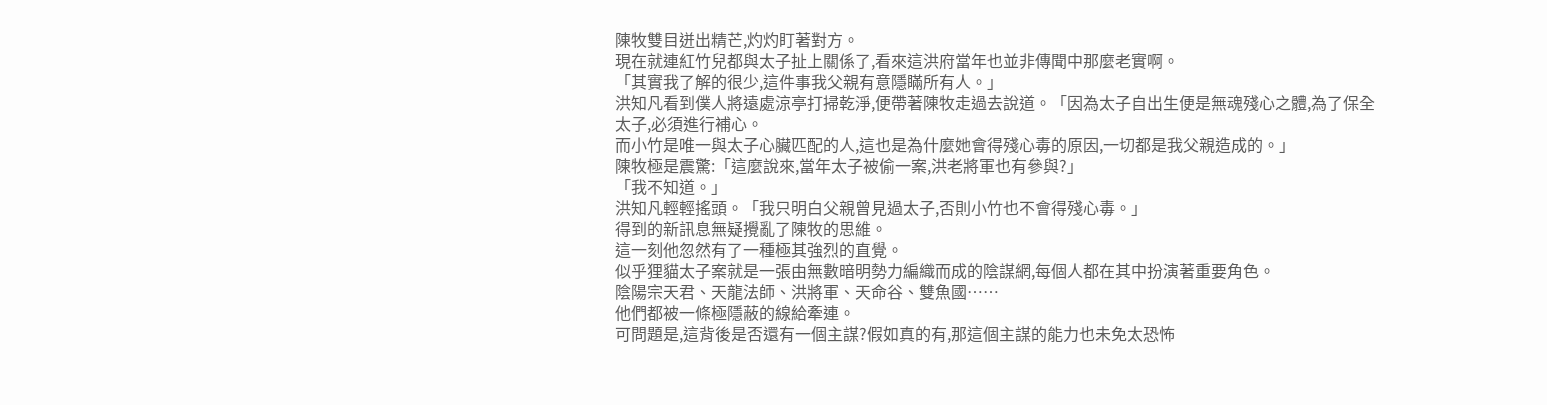陳牧雙目迸出精芒,灼灼盯著對方。
現在就連紅竹兒都與太子扯上關係了,看來這洪府當年也並非傳聞中那麼老實啊。
「其實我了解的很少,這件事我父親有意隱瞞所有人。」
洪知凡看到僕人將遠處涼亭打掃乾淨,便帶著陳牧走過去說道。「因為太子自出生便是無魂殘心之體,為了保全太子,必須進行補心。
而小竹是唯一與太子心臟匹配的人,這也是為什麼她會得殘心毒的原因,一切都是我父親造成的。」
陳牧極是震驚:「這麼說來,當年太子被偷一案,洪老將軍也有參與?」
「我不知道。」
洪知凡輕輕搖頭。「我只明白父親曾見過太子,否則小竹也不會得殘心毒。」
得到的新訊息無疑攪亂了陳牧的思維。
這一刻他忽然有了一種極其強烈的直覺。
似乎狸貓太子案就是一張由無數暗明勢力編織而成的陰謀網,每個人都在其中扮演著重要角色。
陰陽宗天君、天龍法師、洪將軍、天命谷、雙魚國……
他們都被一條極隱蔽的線給牽連。
可問題是,這背後是否還有一個主謀?假如真的有,那這個主謀的能力也未免太恐怖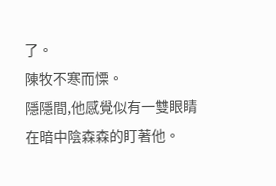了。
陳牧不寒而慄。
隱隱間,他感覺似有一雙眼睛在暗中陰森森的盯著他。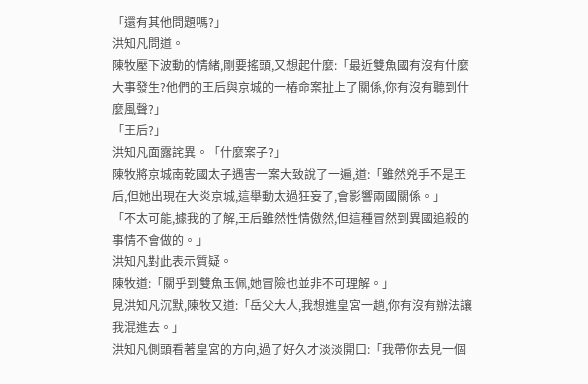「還有其他問題嗎?」
洪知凡問道。
陳牧壓下波動的情緒,剛要搖頭,又想起什麼:「最近雙魚國有沒有什麼大事發生?他們的王后與京城的一樁命案扯上了關係,你有沒有聽到什麼風聲?」
「王后?」
洪知凡面露詫異。「什麼案子?」
陳牧將京城南乾國太子遇害一案大致說了一遍,道:「雖然兇手不是王后,但她出現在大炎京城,這舉動太過狂妄了,會影響兩國關係。」
「不太可能,據我的了解,王后雖然性情傲然,但這種冒然到異國追殺的事情不會做的。」
洪知凡對此表示質疑。
陳牧道:「關乎到雙魚玉佩,她冒險也並非不可理解。」
見洪知凡沉默,陳牧又道:「岳父大人,我想進皇宮一趟,你有沒有辦法讓我混進去。」
洪知凡側頭看著皇宮的方向,過了好久才淡淡開口:「我帶你去見一個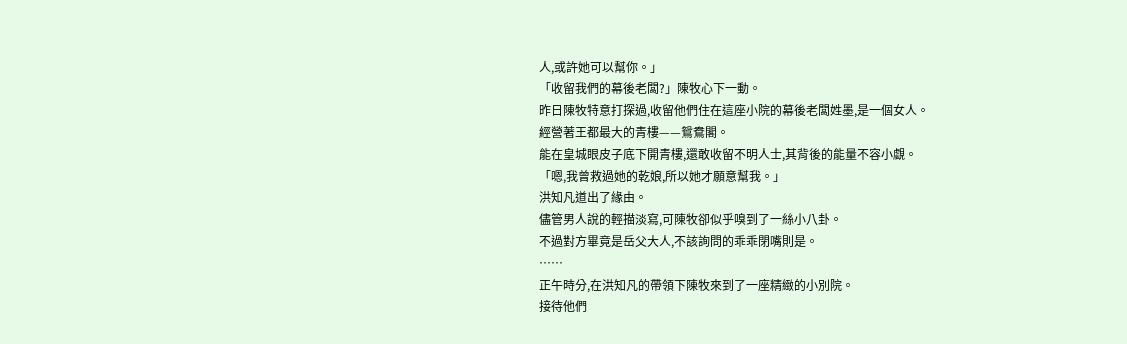人,或許她可以幫你。」
「收留我們的幕後老闆?」陳牧心下一動。
昨日陳牧特意打探過,收留他們住在這座小院的幕後老闆姓墨,是一個女人。
經營著王都最大的青樓——鴛鴦閣。
能在皇城眼皮子底下開青樓,還敢收留不明人士,其背後的能量不容小覷。
「嗯,我曾救過她的乾娘,所以她才願意幫我。」
洪知凡道出了緣由。
儘管男人說的輕描淡寫,可陳牧卻似乎嗅到了一絲小八卦。
不過對方畢竟是岳父大人,不該詢問的乖乖閉嘴則是。
……
正午時分,在洪知凡的帶領下陳牧來到了一座精緻的小別院。
接待他們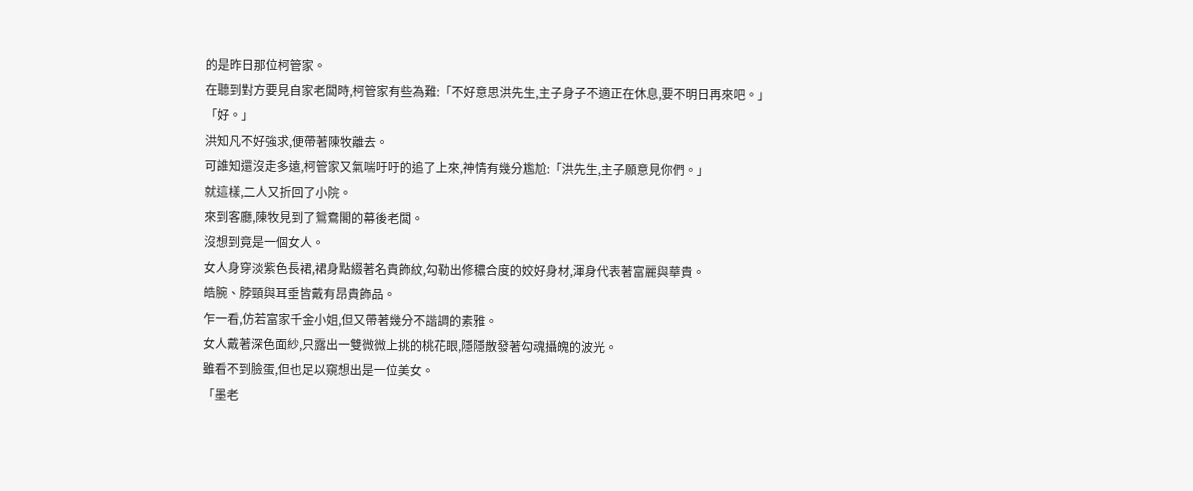的是昨日那位柯管家。
在聽到對方要見自家老闆時,柯管家有些為難:「不好意思洪先生,主子身子不適正在休息,要不明日再來吧。」
「好。」
洪知凡不好強求,便帶著陳牧離去。
可誰知還沒走多遠,柯管家又氣喘吁吁的追了上來,神情有幾分尷尬:「洪先生,主子願意見你們。」
就這樣,二人又折回了小院。
來到客廳,陳牧見到了鴛鴦閣的幕後老闆。
沒想到竟是一個女人。
女人身穿淡紫色長裙,裙身點綴著名貴飾紋,勾勒出修穠合度的姣好身材,渾身代表著富麗與華貴。
皓腕、脖頸與耳垂皆戴有昂貴飾品。
乍一看,仿若富家千金小姐,但又帶著幾分不諧調的素雅。
女人戴著深色面紗,只露出一雙微微上挑的桃花眼,隱隱散發著勾魂攝魄的波光。
雖看不到臉蛋,但也足以窺想出是一位美女。
「墨老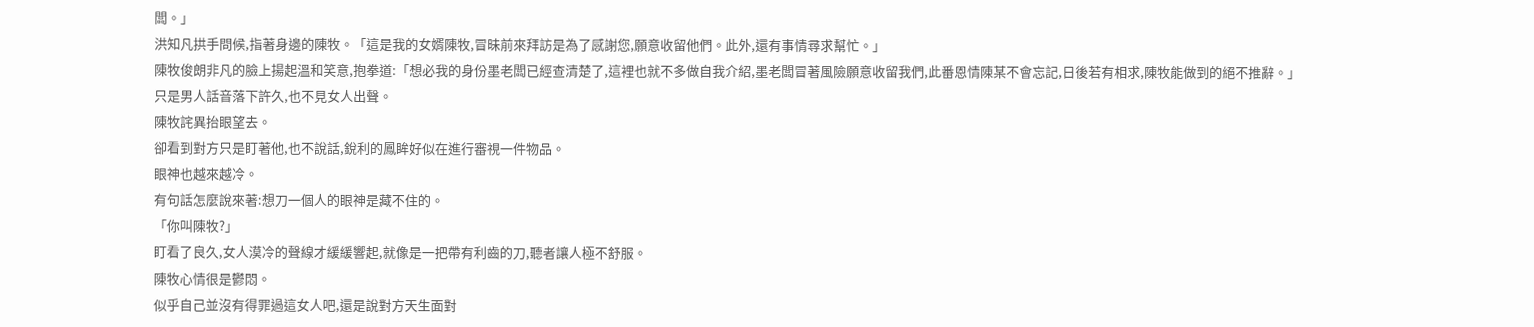闆。」
洪知凡拱手問候,指著身邊的陳牧。「這是我的女婿陳牧,冒昧前來拜訪是為了感謝您,願意收留他們。此外,還有事情尋求幫忙。」
陳牧俊朗非凡的臉上揚起溫和笑意,抱拳道:「想必我的身份墨老闆已經查清楚了,這裡也就不多做自我介紹,墨老闆冒著風險願意收留我們,此番恩情陳某不會忘記,日後若有相求,陳牧能做到的絕不推辭。」
只是男人話音落下許久,也不見女人出聲。
陳牧詫異抬眼望去。
卻看到對方只是盯著他,也不說話,銳利的鳳眸好似在進行審視一件物品。
眼神也越來越冷。
有句話怎麼說來著:想刀一個人的眼神是藏不住的。
「你叫陳牧?」
盯看了良久,女人漠冷的聲線才緩緩響起,就像是一把帶有利齒的刀,聽者讓人極不舒服。
陳牧心情很是鬱悶。
似乎自己並沒有得罪過這女人吧,還是說對方天生面對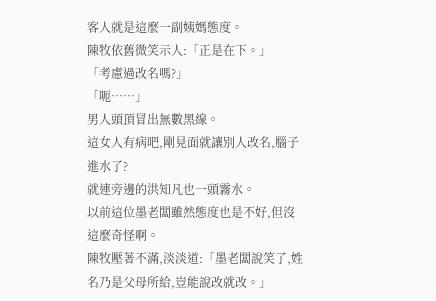客人就是這麼一副姨媽態度。
陳牧依舊微笑示人:「正是在下。」
「考慮過改名嗎?」
「呃……」
男人頭頂冒出無數黑線。
這女人有病吧,剛見面就讓別人改名,腦子進水了?
就連旁邊的洪知凡也一頭霧水。
以前這位墨老闆雖然態度也是不好,但沒這麼奇怪啊。
陳牧壓著不滿,淡淡道:「墨老闆說笑了,姓名乃是父母所給,豈能說改就改。」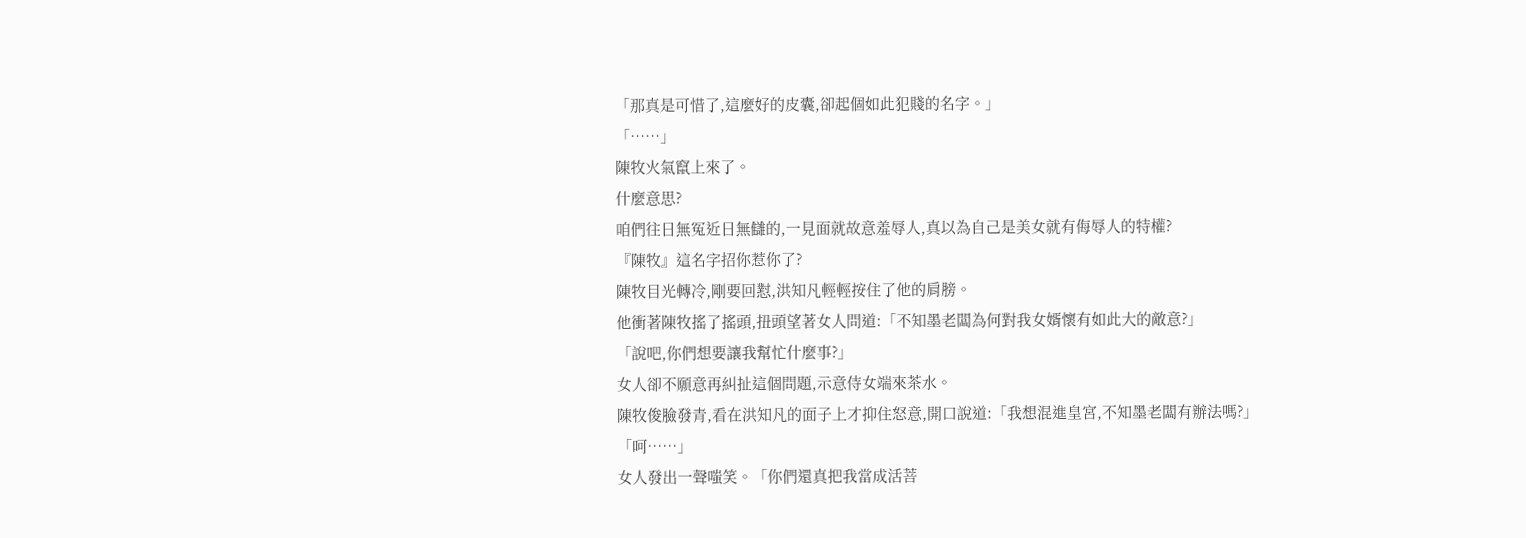「那真是可惜了,這麼好的皮囊,卻起個如此犯賤的名字。」
「……」
陳牧火氣竄上來了。
什麼意思?
咱們往日無冤近日無讎的,一見面就故意羞辱人,真以為自己是美女就有侮辱人的特權?
『陳牧』這名字招你惹你了?
陳牧目光轉冷,剛要回懟,洪知凡輕輕按住了他的肩膀。
他衝著陳牧搖了搖頭,扭頭望著女人問道:「不知墨老闆為何對我女婿懷有如此大的敵意?」
「說吧,你們想要讓我幫忙什麼事?」
女人卻不願意再糾扯這個問題,示意侍女端來茶水。
陳牧俊臉發青,看在洪知凡的面子上才抑住怒意,開口說道:「我想混進皇宮,不知墨老闆有辦法嗎?」
「呵……」
女人發出一聲嗤笑。「你們還真把我當成活菩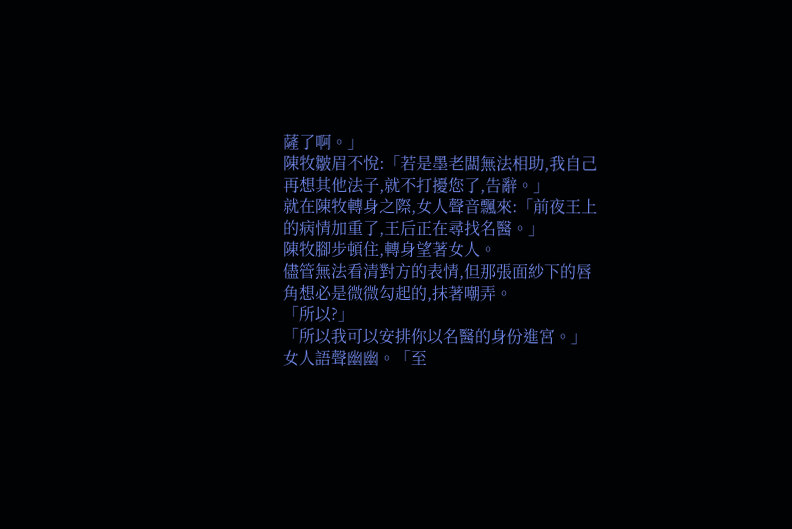薩了啊。」
陳牧皺眉不悅:「若是墨老闆無法相助,我自己再想其他法子,就不打擾您了,告辭。」
就在陳牧轉身之際,女人聲音飄來:「前夜王上的病情加重了,王后正在尋找名醫。」
陳牧腳步頓住,轉身望著女人。
儘管無法看清對方的表情,但那張面紗下的唇角想必是微微勾起的,抹著嘲弄。
「所以?」
「所以我可以安排你以名醫的身份進宮。」
女人語聲幽幽。「至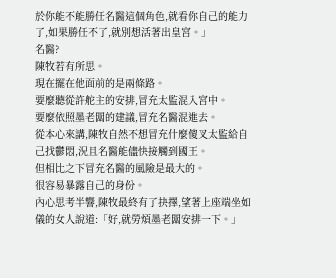於你能不能勝任名醫這個角色,就看你自己的能力了,如果勝任不了,就別想活著出皇宮。」
名醫?
陳牧若有所思。
現在擺在他面前的是兩條路。
要麼聽從許舵主的安排,冒充太監混入宮中。
要麼依照墨老闆的建議,冒充名醫混進去。
從本心來講,陳牧自然不想冒充什麼傻叉太監給自己找鬱悶,況且名醫能儘快接觸到國王。
但相比之下冒充名醫的風險是最大的。
很容易暴露自己的身份。
內心思考半響,陳牧最終有了抉擇,望著上座端坐如儀的女人說道:「好,就勞煩墨老闆安排一下。」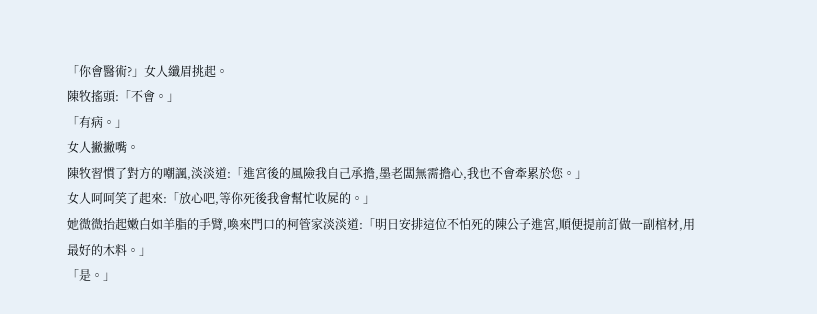「你會醫術?」女人纖眉挑起。
陳牧搖頭:「不會。」
「有病。」
女人撇撇嘴。
陳牧習慣了對方的嘲諷,淡淡道:「進宮後的風險我自己承擔,墨老闆無需擔心,我也不會牽累於您。」
女人呵呵笑了起來:「放心吧,等你死後我會幫忙收屍的。」
她微微抬起嫩白如羊脂的手臂,喚來門口的柯管家淡淡道:「明日安排這位不怕死的陳公子進宮,順便提前訂做一副棺材,用最好的木料。」
「是。」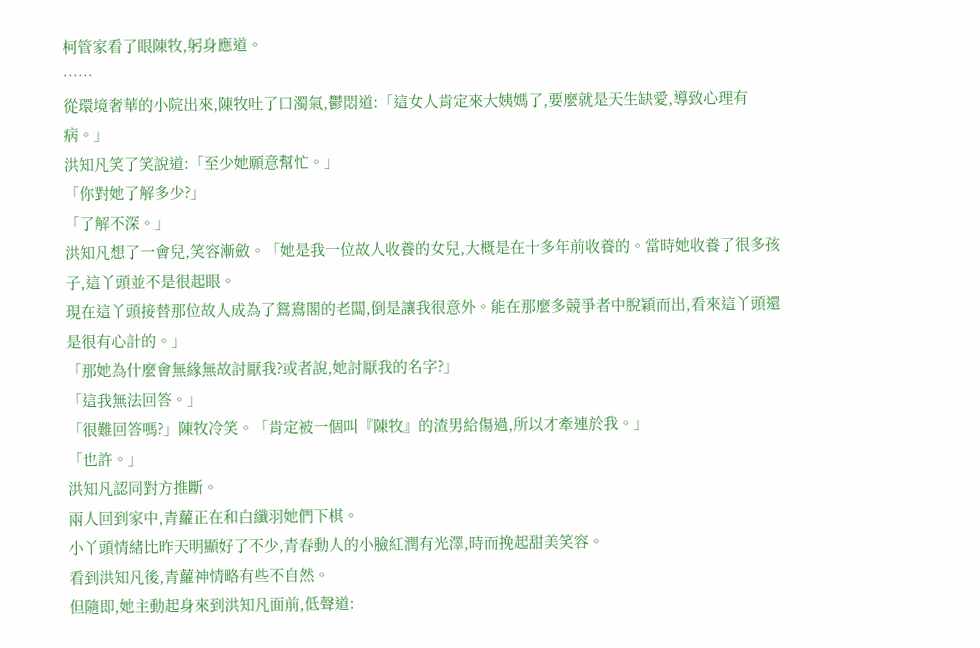柯管家看了眼陳牧,躬身應道。
……
從環境奢華的小院出來,陳牧吐了口濁氣,鬱悶道:「這女人肯定來大姨媽了,要麼就是天生缺愛,導致心理有病。」
洪知凡笑了笑說道:「至少她願意幫忙。」
「你對她了解多少?」
「了解不深。」
洪知凡想了一會兒,笑容漸斂。「她是我一位故人收養的女兒,大概是在十多年前收養的。當時她收養了很多孩子,這丫頭並不是很起眼。
現在這丫頭接替那位故人成為了鴛鴦閣的老闆,倒是讓我很意外。能在那麼多競爭者中脫穎而出,看來這丫頭還是很有心計的。」
「那她為什麼會無緣無故討厭我?或者說,她討厭我的名字?」
「這我無法回答。」
「很難回答嗎?」陳牧冷笑。「肯定被一個叫『陳牧』的渣男給傷過,所以才牽連於我。」
「也許。」
洪知凡認同對方推斷。
兩人回到家中,青蘿正在和白纖羽她們下棋。
小丫頭情緒比昨天明顯好了不少,青春動人的小臉紅潤有光澤,時而挽起甜美笑容。
看到洪知凡後,青蘿神情略有些不自然。
但隨即,她主動起身來到洪知凡面前,低聲道: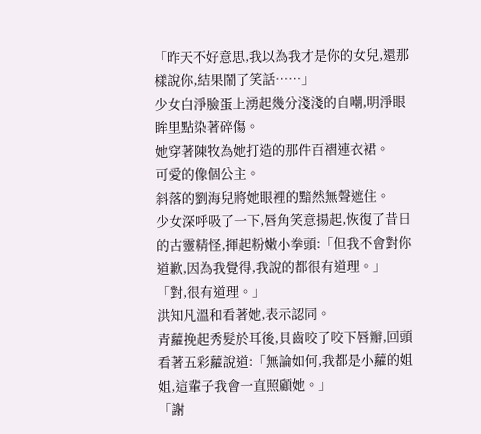「昨天不好意思,我以為我才是你的女兒,還那樣說你,結果鬧了笑話……」
少女白淨臉蛋上湧起幾分淺淺的自嘲,明淨眼眸里點染著碎傷。
她穿著陳牧為她打造的那件百褶連衣裙。
可愛的像個公主。
斜落的劉海兒將她眼裡的黯然無聲遮住。
少女深呼吸了一下,唇角笑意揚起,恢復了昔日的古靈精怪,揮起粉嫩小拳頭:「但我不會對你道歉,因為我覺得,我說的都很有道理。」
「對,很有道理。」
洪知凡溫和看著她,表示認同。
青蘿挽起秀髮於耳後,貝齒咬了咬下唇瓣,回頭看著五彩蘿說道:「無論如何,我都是小蘿的姐姐,這輩子我會一直照顧她。」
「謝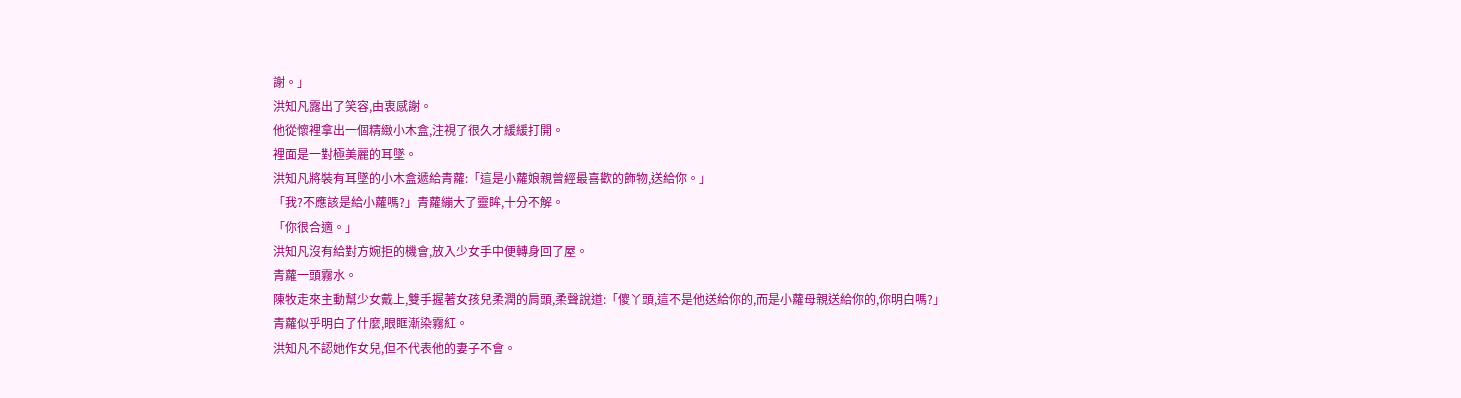謝。」
洪知凡露出了笑容,由衷感謝。
他從懷裡拿出一個精緻小木盒,注視了很久才緩緩打開。
裡面是一對極美麗的耳墜。
洪知凡將裝有耳墜的小木盒遞給青蘿:「這是小蘿娘親曾經最喜歡的飾物,送給你。」
「我?不應該是給小蘿嗎?」青蘿繃大了靈眸,十分不解。
「你很合適。」
洪知凡沒有給對方婉拒的機會,放入少女手中便轉身回了屋。
青蘿一頭霧水。
陳牧走來主動幫少女戴上,雙手握著女孩兒柔潤的肩頭,柔聲說道:「傻丫頭,這不是他送給你的,而是小蘿母親送給你的,你明白嗎?」
青蘿似乎明白了什麼,眼眶漸染霧紅。
洪知凡不認她作女兒,但不代表他的妻子不會。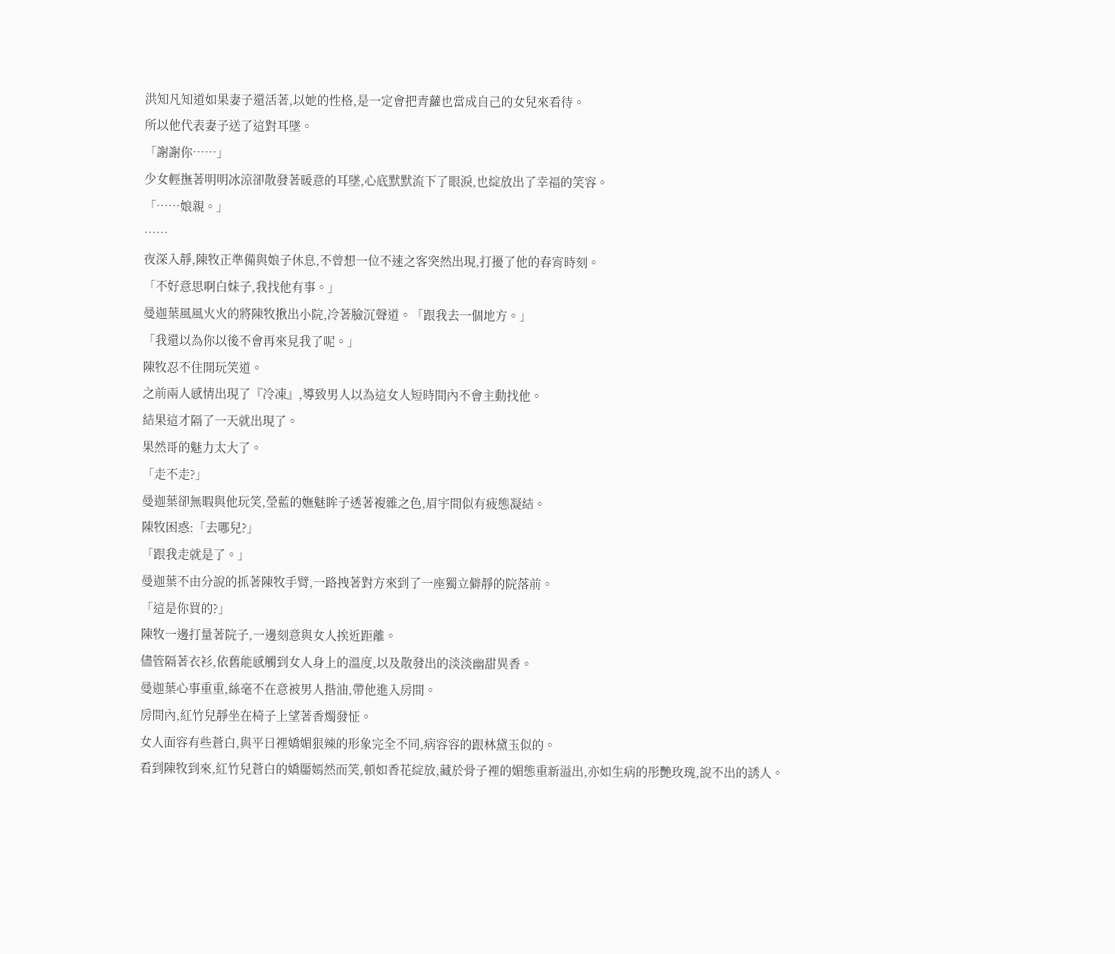洪知凡知道如果妻子還活著,以她的性格,是一定會把青蘿也當成自己的女兒來看待。
所以他代表妻子送了這對耳墜。
「謝謝你……」
少女輕撫著明明冰涼卻散發著暖意的耳墜,心底默默流下了眼淚,也綻放出了幸福的笑容。
「……娘親。」
……
夜深入靜,陳牧正準備與娘子休息,不曾想一位不速之客突然出現,打擾了他的春宵時刻。
「不好意思啊白妹子,我找他有事。」
曼迦葉風風火火的將陳牧揪出小院,冷著臉沉聲道。「跟我去一個地方。」
「我還以為你以後不會再來見我了呢。」
陳牧忍不住開玩笑道。
之前兩人感情出現了『冷凍』,導致男人以為這女人短時間內不會主動找他。
結果這才隔了一天就出現了。
果然哥的魅力太大了。
「走不走?」
曼迦葉卻無暇與他玩笑,瑩藍的嫵魅眸子透著複雜之色,眉宇間似有疲態凝結。
陳牧困惑:「去哪兒?」
「跟我走就是了。」
曼迦葉不由分說的抓著陳牧手臂,一路拽著對方來到了一座獨立僻靜的院落前。
「這是你買的?」
陳牧一邊打量著院子,一邊刻意與女人挨近距離。
儘管隔著衣衫,依舊能感觸到女人身上的溫度,以及散發出的淡淡幽甜異香。
曼迦葉心事重重,絲毫不在意被男人揩油,帶他進入房間。
房間內,紅竹兒靜坐在椅子上望著香燭發怔。
女人面容有些蒼白,與平日裡嬌媚狠辣的形象完全不同,病容容的跟林黛玉似的。
看到陳牧到來,紅竹兒蒼白的嬌靨嫣然而笑,頓如香花綻放,藏於骨子裡的媚態重新溢出,亦如生病的彤艷玫瑰,說不出的誘人。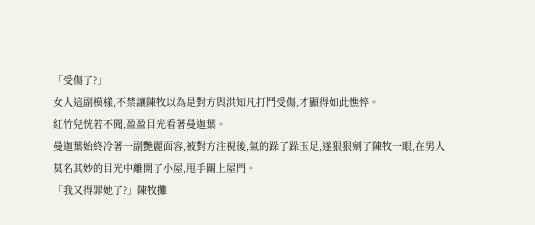「受傷了?」
女人這副模樣,不禁讓陳牧以為是對方與洪知凡打鬥受傷,才顯得如此憔悴。
紅竹兒恍若不聞,盈盈目光看著曼迦葉。
曼迦葉始終冷著一副艷麗面容,被對方注視後,氣的跺了跺玉足,遂狠狠剜了陳牧一眼,在男人莫名其妙的目光中離開了小屋,甩手關上屋門。
「我又得罪她了?」陳牧攤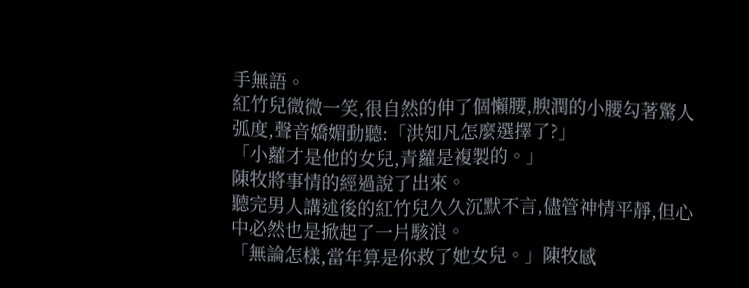手無語。
紅竹兒微微一笑,很自然的伸了個懶腰,腴潤的小腰勾著驚人弧度,聲音嬌媚動聽:「洪知凡怎麼選擇了?」
「小蘿才是他的女兒,青蘿是複製的。」
陳牧將事情的經過說了出來。
聽完男人講述後的紅竹兒久久沉默不言,儘管神情平靜,但心中必然也是掀起了一片駭浪。
「無論怎樣,當年算是你救了她女兒。」陳牧感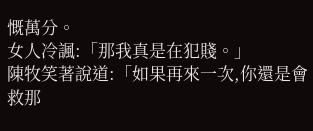慨萬分。
女人冷諷:「那我真是在犯賤。」
陳牧笑著說道:「如果再來一次,你還是會救那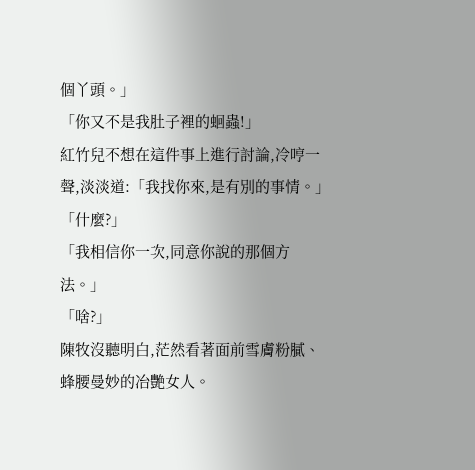個丫頭。」
「你又不是我肚子裡的蛔蟲!」
紅竹兒不想在這件事上進行討論,冷哼一聲,淡淡道:「我找你來,是有別的事情。」
「什麼?」
「我相信你一次,同意你說的那個方法。」
「啥?」
陳牧沒聽明白,茫然看著面前雪膚粉膩、蜂腰曼妙的冶艷女人。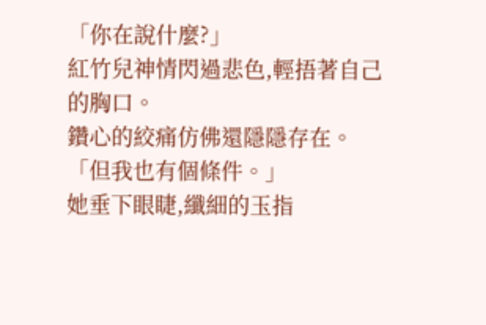「你在說什麼?」
紅竹兒神情閃過悲色,輕捂著自己的胸口。
鑽心的絞痛仿佛還隱隱存在。
「但我也有個條件。」
她垂下眼睫,纖細的玉指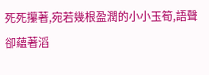死死攥著,宛若幾根盈潤的小小玉筍,語聲卻蘊著滔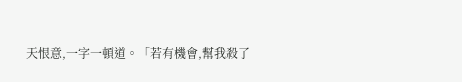天恨意,一字一頓道。「若有機會,幫我殺了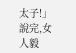太子!」
說完,女人毅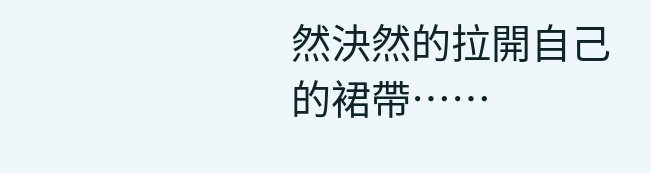然決然的拉開自己的裙帶……